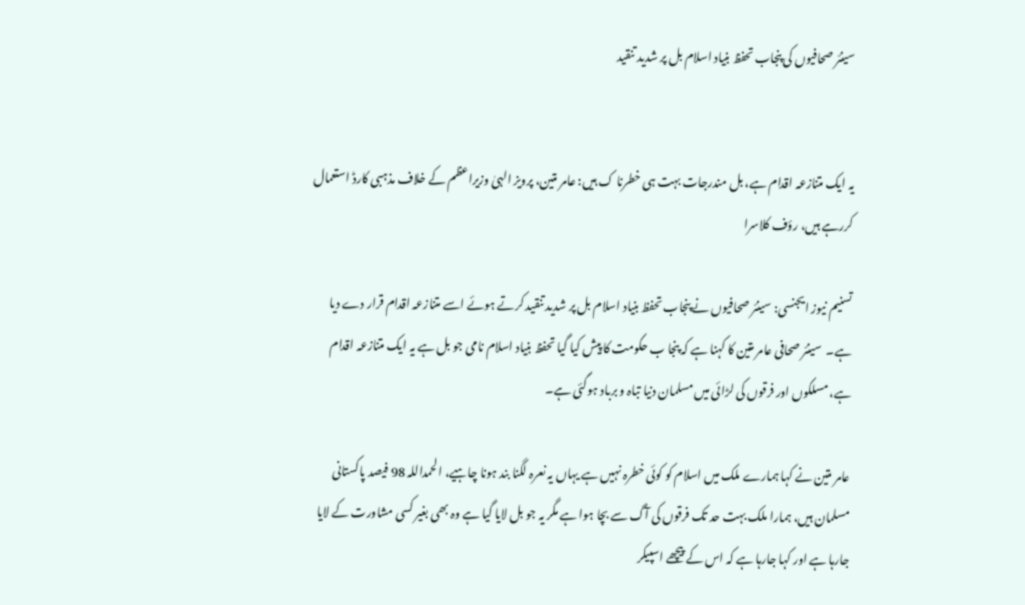سینئر صحافیوں کی پنجاب تحفظ بنیاد اسلام بل پر شدید تنقید


یہ ایک متنازعہ اقدام ہے، بل مندرجات بہت ہی خطرنا ک ہیں: عامر متین، پرویز الہیٰ وزیراعظم کے خلاف مذہبی کارڈ استعمال کررہے ہیں، رؤف کلاسرا

تسنیم نیوز ایجنسی: سینئر صحافیوں نے پنجاب تحفظ بنیاد اسلام بل پر شدید تنقید کرتے ہوئے اسے متنازعہ اقدام قرار دے دیا ہے۔  سینئر صحافی عامر متین کا کہنا ہے کہ پنجا ب حکومت کا پیش کیا گیا تحفظ بنیاد اسلام نامی جو بل ہے یہ ایک متنازعہ اقدام ہے، مسلکوں اور فرقوں کی لڑائی میں مسلمان دنیا تباہ و برباد ہوگئی ہے۔

عامر متین نے کہا ہمارے ملک میں اسلام کو کوئی خطرہ نہیں ہے یہاں یہ نعرہ لگنا بند ہونا چاہیے، الحمداللہ 98 فیصد پاکستانی مسلمان ہیں، ہمارا ملک بہت حد تک فرقوں کی آگ سے بچا ہوا ہے مگر یہ جو بل لایا گیا ہے وہ بھی بغیر کسی مشاورت کے لایا جارہا ہے اور کہا جارہا ہے کہ اس کے پیچھے اسپیکر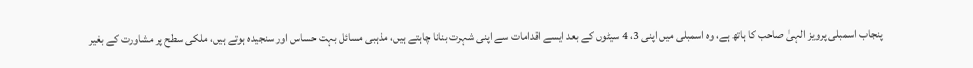پنجاب اسمبلی پرویز الہیٰ صاحب کا ہاتھ ہے، وہ اسمبلی میں اپنی 3، 4 سیٹوں کے بعد ایسے اقدامات سے اپنی شہرت بنانا چاہتے ہیں، مذہبی مسائل بہت حساس اور سنجیدہ ہوتے ہیں، ملکی سطح پر مشاورت کے بغیر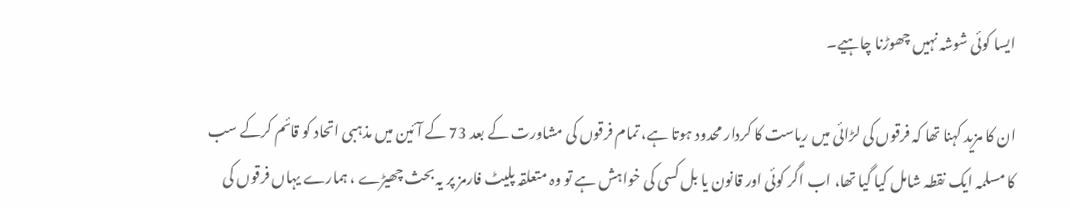ایسا کوئی شوشہ نہیں چھوڑنا چاہیے۔

ان کا مزید کہنا تھا کہ فرقوں کی لڑائی میں ریاست کا کردار محدود ہوتا ہے، تمام فرقوں کی مشاورت کے بعد 73 کے آئین میں مذہبی اتحاد کو قائم کرکے سب کا مسلمہ ایک نقطہ شامل کیا گیا تھا، اب اگر کوئی اور قانون یا بل کسی کی خواہش ہے تو وہ متعلقہ پلیٹ فارمز پر یہ بحث چھیڑے ، ہمارے یہاں فرقوں کی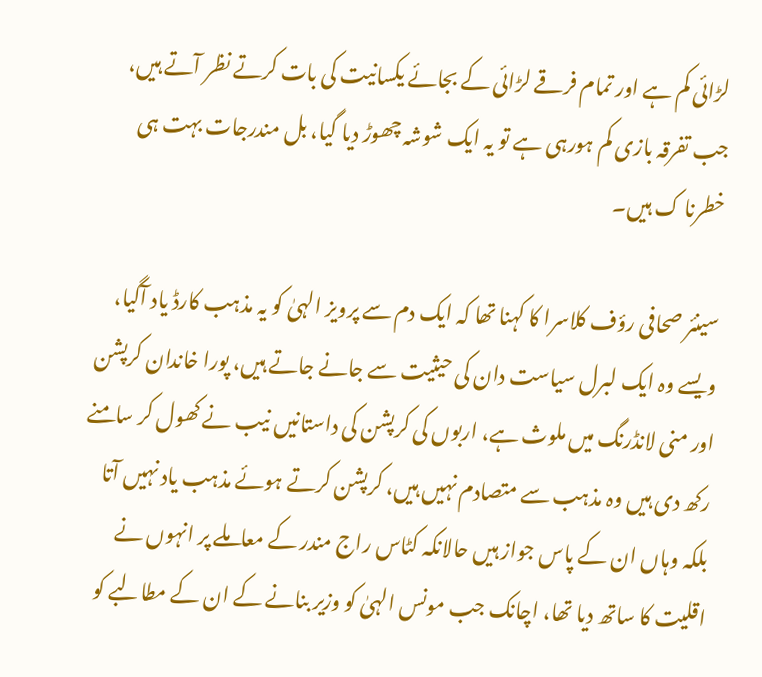لڑائی کم ہے اور تمام فرقے لڑائی کے بجائے یکسانیت کی بات کرتے نظر آتے ہیں، جب تفرقہ بازی کم ہورہی ہے تو یہ ایک شوشہ چھوڑ دیا گیا، بل مندرجات بہت ہی خطرنا ک ہیں۔

سینئر صحافی رؤف کلاسرا کا کہنا تھا کہ ایک دم سے پرویز الہیٰ کو یہ مذہب کارڈ یاد آگیا، ویسے وہ ایک لبرل سیاست دان کی حیثیت سے جانے جاتے ہیں، پورا خاندان کرپشن اور منی لانڈرنگ میں ملوث ہے، اربوں کی کرپشن کی داستانیں نیب نے کھول کر سامنے رکھ دی ہیں وہ مذہب سے متصادم نہیں ہیں، کرپشن کرتے ہوئے مذہب یاد نہیں آتا بلکہ وہاں ان کے پاس جواز ہیں حالانکہ کٹاس راج مندر کے معاملے پر انہوں نے اقلیت کا ساتھ دیا تھا، اچانک جب مونس الہیٰ کو وزیر بنانے کے ان کے مطالبے کو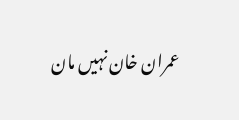عمران خان نہیں مان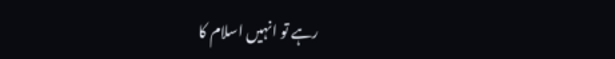رہے تو انہیں اسلام کا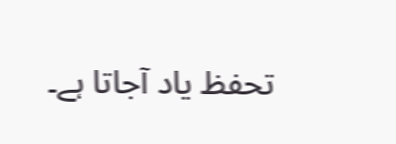تحفظ یاد آجاتا ہے۔